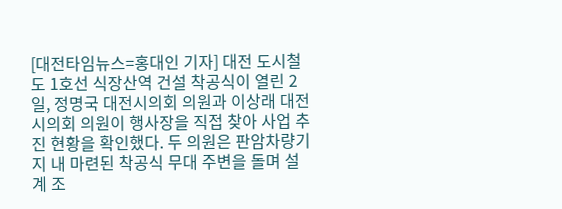[대전타임뉴스=홍대인 기자] 대전 도시철도 1호선 식장산역 건설 착공식이 열린 2일, 정명국 대전시의회 의원과 이상래 대전시의회 의원이 행사장을 직접 찾아 사업 추진 현황을 확인했다. 두 의원은 판암차량기지 내 마련된 착공식 무대 주변을 돌며 설계 조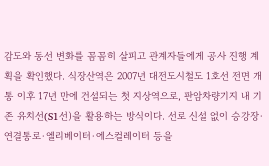감도와 동선 변화를 꼼꼼히 살피고 관계자들에게 공사 진행 계획을 확인했다. 식장산역은 2007년 대전도시철도 1호선 전면 개통 이후 17년 만에 건설되는 첫 지상역으로, 판암차량기지 내 기존 유치선(S1선)을 활용하는 방식이다. 선로 신설 없이 승강장·연결통로·엘리베이터·에스컬레이터 등을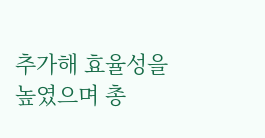추가해 효율성을 높였으며 총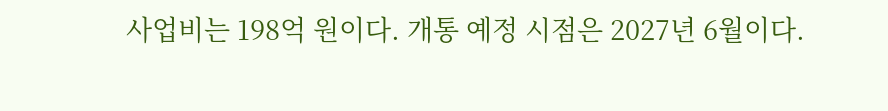사업비는 198억 원이다. 개통 예정 시점은 2027년 6월이다.